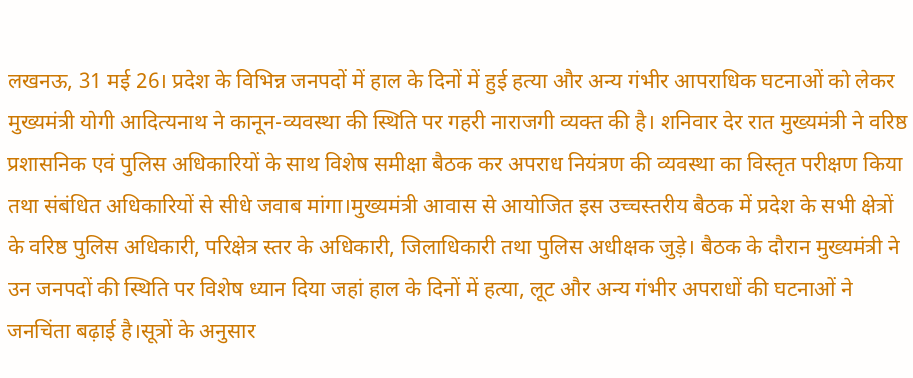लखनऊ, 31 मई 26। प्रदेश के विभिन्न जनपदों में हाल के दिनों में हुई हत्या और अन्य गंभीर आपराधिक घटनाओं को लेकर मुख्यमंत्री योगी आदित्यनाथ ने कानून-व्यवस्था की स्थिति पर गहरी नाराजगी व्यक्त की है। शनिवार देर रात मुख्यमंत्री ने वरिष्ठ प्रशासनिक एवं पुलिस अधिकारियों के साथ विशेष समीक्षा बैठक कर अपराध नियंत्रण की व्यवस्था का विस्तृत परीक्षण किया तथा संबंधित अधिकारियों से सीधे जवाब मांगा।मुख्यमंत्री आवास से आयोजित इस उच्चस्तरीय बैठक में प्रदेश के सभी क्षेत्रों के वरिष्ठ पुलिस अधिकारी, परिक्षेत्र स्तर के अधिकारी, जिलाधिकारी तथा पुलिस अधीक्षक जुड़े। बैठक के दौरान मुख्यमंत्री ने उन जनपदों की स्थिति पर विशेष ध्यान दिया जहां हाल के दिनों में हत्या, लूट और अन्य गंभीर अपराधों की घटनाओं ने जनचिंता बढ़ाई है।सूत्रों के अनुसार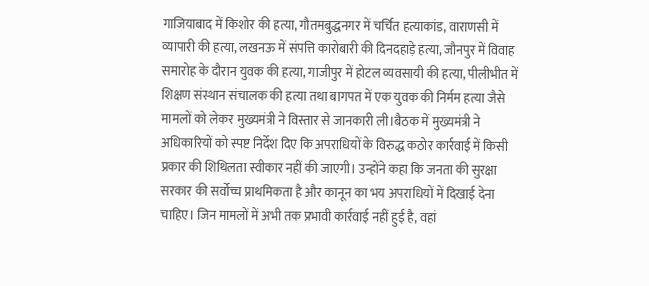गाजियाबाद में किशोर की हत्या, गौतमबुद्धनगर में चर्चित हत्याकांड, वाराणसी में व्यापारी की हत्या, लखनऊ में संपत्ति कारोबारी की दिनदहाड़े हत्या, जौनपुर में विवाह समारोह के दौरान युवक की हत्या, गाजीपुर में होटल व्यवसायी की हत्या, पीलीभीत में शिक्षण संस्थान संचालक की हत्या तथा बागपत में एक युवक की निर्मम हत्या जैसे मामलों को लेकर मुख्यमंत्री ने विस्तार से जानकारी ली।बैठक में मुख्यमंत्री ने अधिकारियों को स्पष्ट निर्देश दिए कि अपराधियों के विरुद्ध कठोर कार्रवाई में किसी प्रकार की शिथिलता स्वीकार नहीं की जाएगी। उन्होंने कहा कि जनता की सुरक्षा सरकार की सर्वोच्च प्राथमिकता है और कानून का भय अपराधियों में दिखाई देना चाहिए। जिन मामलों में अभी तक प्रभावी कार्रवाई नहीं हुई है, वहां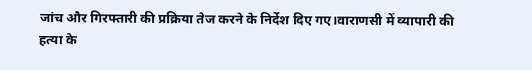जांच और गिरफ्तारी की प्रक्रिया तेज करने के निर्देश दिए गए।वाराणसी में व्यापारी की हत्या के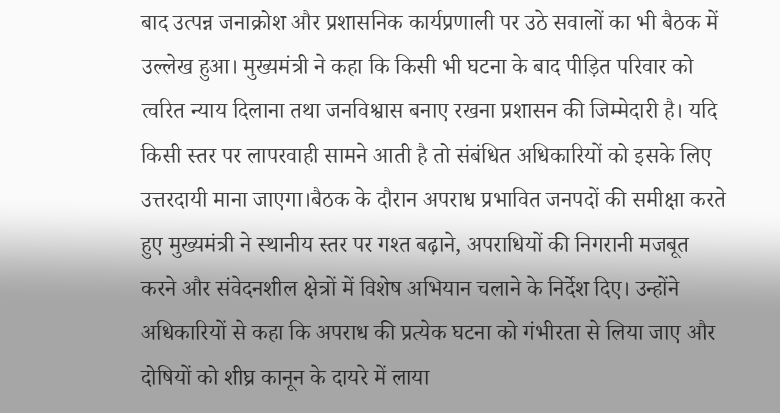बाद उत्पन्न जनाक्रोश और प्रशासनिक कार्यप्रणाली पर उठे सवालों का भी बैठक में उल्लेख हुआ। मुख्यमंत्री ने कहा कि किसी भी घटना के बाद पीड़ित परिवार को त्वरित न्याय दिलाना तथा जनविश्वास बनाए रखना प्रशासन की जिम्मेदारी है। यदि किसी स्तर पर लापरवाही सामने आती है तो संबंधित अधिकारियों को इसके लिए उत्तरदायी माना जाएगा।बैठक के दौरान अपराध प्रभावित जनपदों की समीक्षा करते हुए मुख्यमंत्री ने स्थानीय स्तर पर गश्त बढ़ाने, अपराधियों की निगरानी मजबूत करने और संवेदनशील क्षेत्रों में विशेष अभियान चलाने के निर्देश दिए। उन्होंने अधिकारियों से कहा कि अपराध की प्रत्येक घटना को गंभीरता से लिया जाए और दोषियों को शीघ्र कानून के दायरे में लाया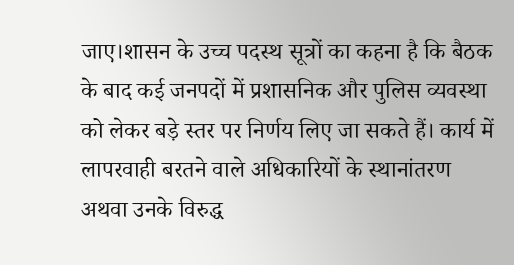जाए।शासन के उच्च पदस्थ सूत्रों का कहना है कि बैठक के बाद कई जनपदों में प्रशासनिक और पुलिस व्यवस्था को लेकर बड़े स्तर पर निर्णय लिए जा सकते हैं। कार्य में लापरवाही बरतने वाले अधिकारियों के स्थानांतरण अथवा उनके विरुद्ध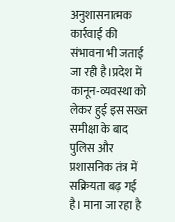अनुशासनात्मक कार्रवाई की संभावना भी जताई जा रही है।प्रदेश में कानून-व्यवस्था को लेकर हुई इस सख्त समीक्षा के बाद पुलिस और प्रशासनिक तंत्र में सक्रियता बढ़ गई है। माना जा रहा है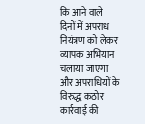कि आने वाले दिनों में अपराध नियंत्रण को लेकर व्यापक अभियान चलाया जाएगा और अपराधियों के विरुद्ध कठोर कार्रवाई की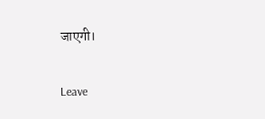जाएगी।

Leave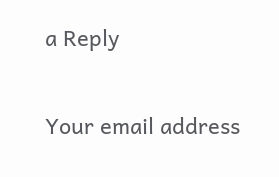a Reply

Your email address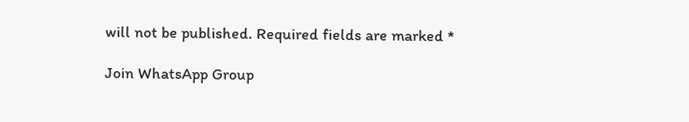will not be published. Required fields are marked *

Join WhatsApp Group